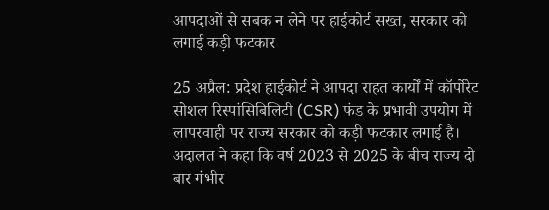आपदाओं से सबक न लेने पर हाईकोर्ट सख्त, सरकार को लगाई कड़ी फटकार

25 अप्रैल: प्रदेश हाईकोर्ट ने आपदा राहत कार्यों में कॉर्पोरेट सोशल रिस्पांसिबिलिटी (CSR) फंड के प्रभावी उपयोग में लापरवाही पर राज्य सरकार को कड़ी फटकार लगाई है। अदालत ने कहा कि वर्ष 2023 से 2025 के बीच राज्य दो बार गंभीर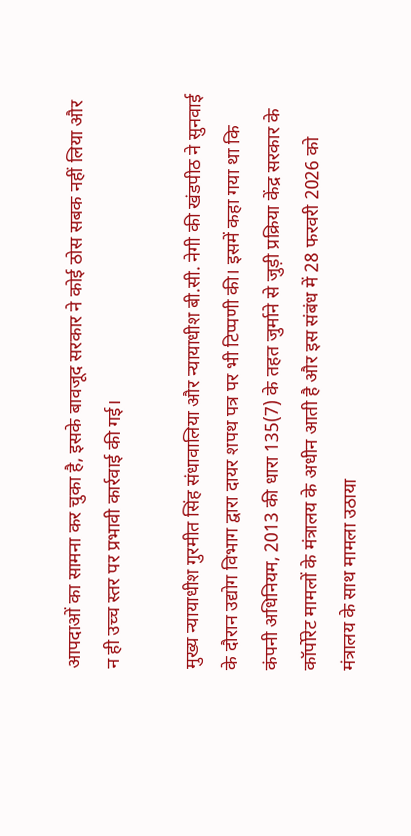आपदाओं का सामना कर चुका है, इसके बावजूद सरकार ने कोई ठोस सबक नहीं लिया और न ही उच्च स्तर पर प्रभावी कार्रवाई की गई।

मुख्य न्यायाधीश गुरमीत सिंह संधावालिया और न्यायाधीश बी.सी. नेगी की खंडपीठ ने सुनवाई के दौरान उद्योग विभाग द्वारा दायर शपथ पत्र पर भी टिप्पणी की। इसमें कहा गया था कि कंपनी अधिनियम, 2013 की धारा 135(7) के तहत जुर्माने से जुड़ी प्रक्रिया केंद्र सरकार के कॉर्पोरेट मामलों के मंत्रालय के अधीन आती है और इस संबंध में 28 फरवरी 2026 को मंत्रालय के साथ मामला उठाया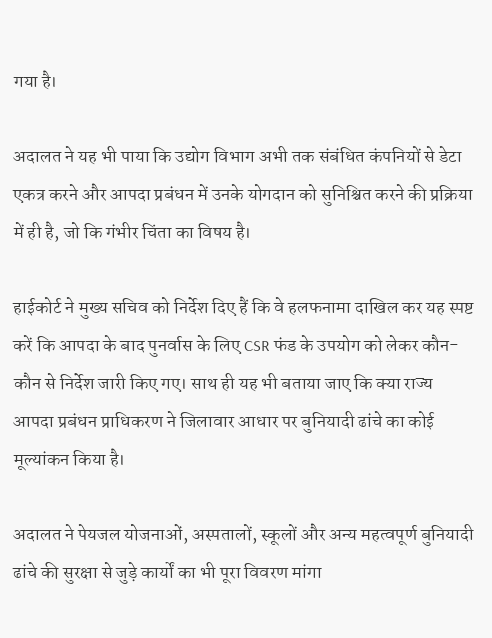गया है।

अदालत ने यह भी पाया कि उद्योग विभाग अभी तक संबंधित कंपनियों से डेटा एकत्र करने और आपदा प्रबंधन में उनके योगदान को सुनिश्चित करने की प्रक्रिया में ही है, जो कि गंभीर चिंता का विषय है।

हाईकोर्ट ने मुख्य सचिव को निर्देश दिए हैं कि वे हलफनामा दाखिल कर यह स्पष्ट करें कि आपदा के बाद पुनर्वास के लिए CSR फंड के उपयोग को लेकर कौन-कौन से निर्देश जारी किए गए। साथ ही यह भी बताया जाए कि क्या राज्य आपदा प्रबंधन प्राधिकरण ने जिलावार आधार पर बुनियादी ढांचे का कोई मूल्यांकन किया है।

अदालत ने पेयजल योजनाओं, अस्पतालों, स्कूलों और अन्य महत्वपूर्ण बुनियादी ढांचे की सुरक्षा से जुड़े कार्यों का भी पूरा विवरण मांगा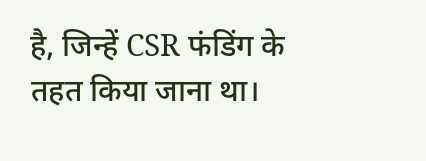है, जिन्हें CSR फंडिंग के तहत किया जाना था।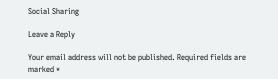Social Sharing

Leave a Reply

Your email address will not be published. Required fields are marked *